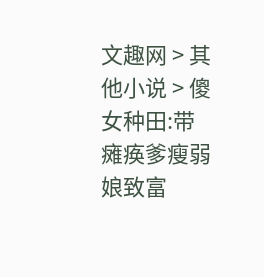文趣网 > 其他小说 > 傻女种田:带瘫痪爹瘦弱娘致富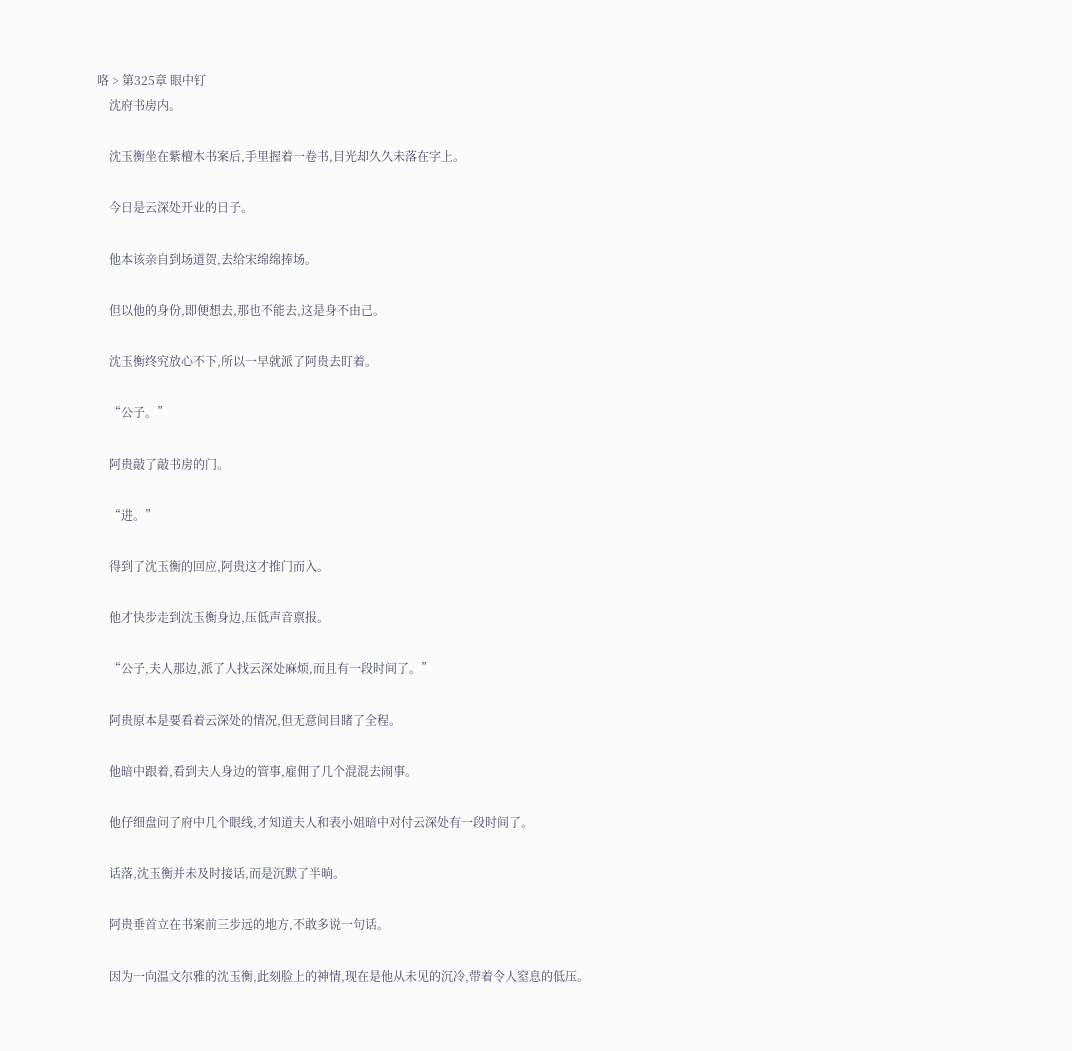咯 > 第325章 眼中钉
    沈府书房内。

    沈玉衡坐在紫檀木书案后,手里握着一卷书,目光却久久未落在字上。

    今日是云深处开业的日子。

    他本该亲自到场道贺,去给宋绵绵捧场。

    但以他的身份,即便想去,那也不能去,这是身不由己。

    沈玉衡终究放心不下,所以一早就派了阿贵去盯着。

    “公子。”

    阿贵敲了敲书房的门。

    “进。”

    得到了沈玉衡的回应,阿贵这才推门而入。

    他才快步走到沈玉衡身边,压低声音禀报。

    “公子,夫人那边,派了人找云深处麻烦,而且有一段时间了。”

    阿贵原本是要看着云深处的情况,但无意间目睹了全程。

    他暗中跟着,看到夫人身边的管事,雇佣了几个混混去闹事。

    他仔细盘问了府中几个眼线,才知道夫人和表小姐暗中对付云深处有一段时间了。

    话落,沈玉衡并未及时接话,而是沉默了半晌。

    阿贵垂首立在书案前三步远的地方,不敢多说一句话。

    因为一向温文尔雅的沈玉衡,此刻脸上的神情,现在是他从未见的沉冷,带着令人窒息的低压。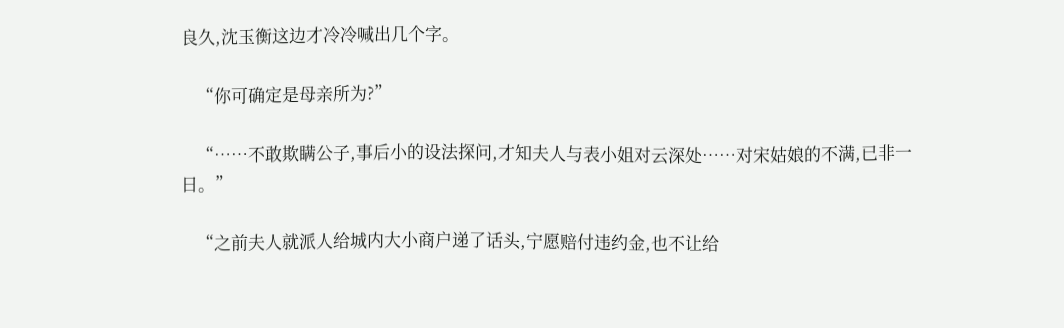良久,沈玉衡这边才冷冷喊出几个字。

    “你可确定是母亲所为?”

    “……不敢欺瞒公子,事后小的设法探问,才知夫人与表小姐对云深处……对宋姑娘的不满,已非一日。”

    “之前夫人就派人给城内大小商户递了话头,宁愿赔付违约金,也不让给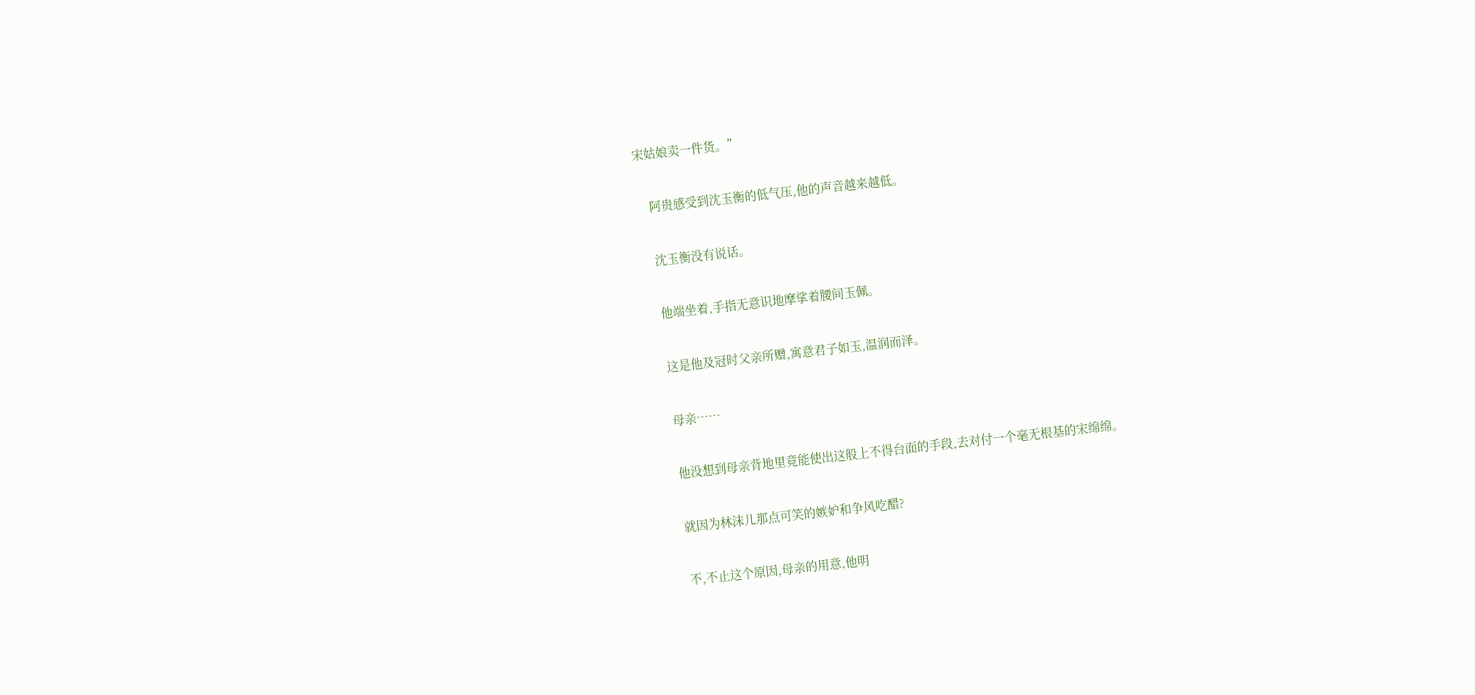宋姑娘卖一件货。”

    阿贵感受到沈玉衡的低气压,他的声音越来越低。

    沈玉衡没有说话。

    他端坐着,手指无意识地摩挲着腰间玉佩。

    这是他及冠时父亲所赠,寓意君子如玉,温润而泽。

    母亲……

    他没想到母亲背地里竟能使出这般上不得台面的手段,去对付一个毫无根基的宋绵绵。

    就因为林沫儿那点可笑的嫉妒和争风吃醋?

    不,不止这个原因,母亲的用意,他明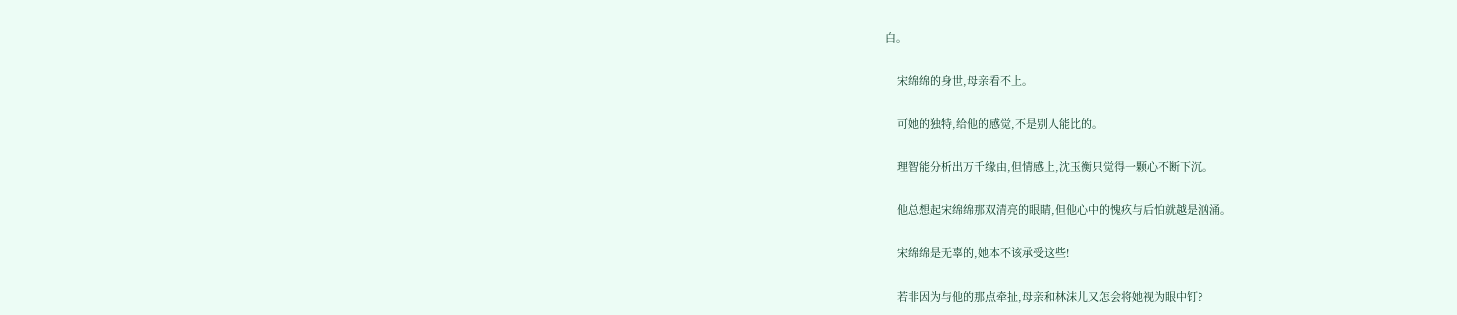白。

    宋绵绵的身世,母亲看不上。

    可她的独特,给他的感觉,不是别人能比的。

    理智能分析出万千缘由,但情感上,沈玉衡只觉得一颗心不断下沉。

    他总想起宋绵绵那双清亮的眼睛,但他心中的愧疚与后怕就越是汹涌。

    宋绵绵是无辜的,她本不该承受这些!

    若非因为与他的那点牵扯,母亲和林沫儿又怎会将她视为眼中钉?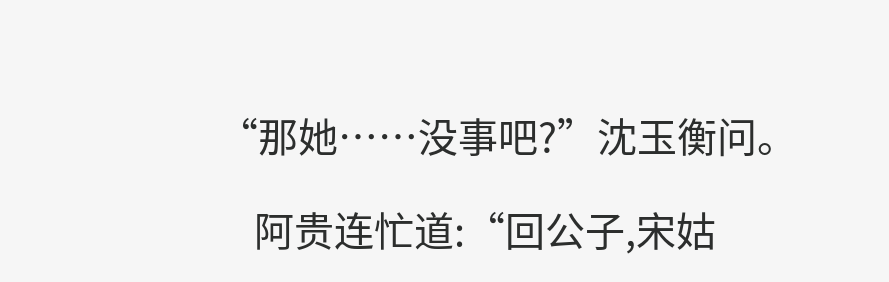“那她……没事吧?”沈玉衡问。

    阿贵连忙道:“回公子,宋姑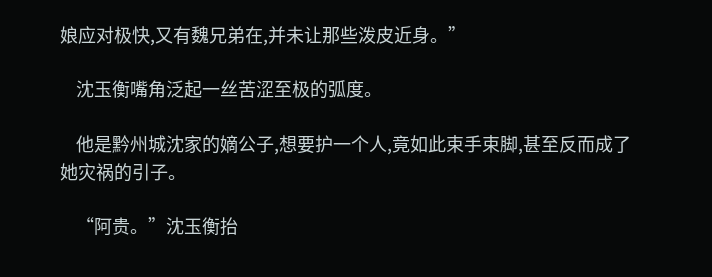娘应对极快,又有魏兄弟在,并未让那些泼皮近身。”

    沈玉衡嘴角泛起一丝苦涩至极的弧度。

    他是黔州城沈家的嫡公子,想要护一个人,竟如此束手束脚,甚至反而成了她灾祸的引子。

    “阿贵。”沈玉衡抬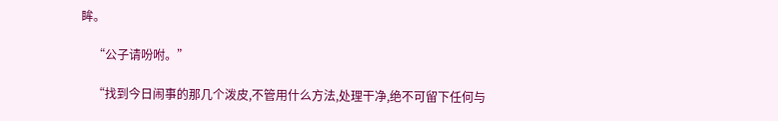眸。

    “公子请吩咐。”

    “找到今日闹事的那几个泼皮,不管用什么方法,处理干净,绝不可留下任何与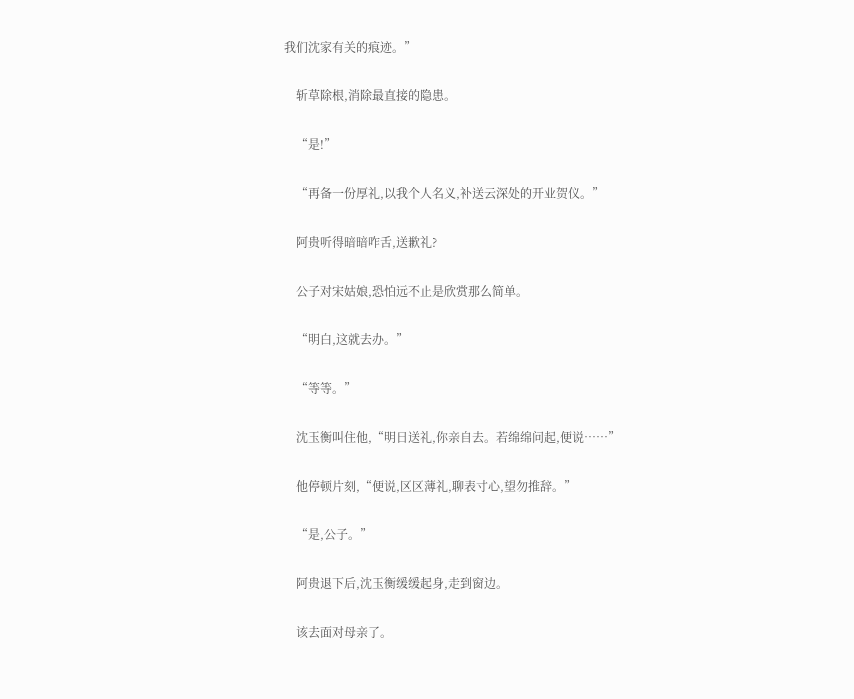我们沈家有关的痕迹。”

    斩草除根,消除最直接的隐患。

    “是!”

    “再备一份厚礼,以我个人名义,补送云深处的开业贺仪。”

    阿贵听得暗暗咋舌,送歉礼?

    公子对宋姑娘,恐怕远不止是欣赏那么简单。

    “明白,这就去办。”

    “等等。”

    沈玉衡叫住他,“明日送礼,你亲自去。若绵绵问起,便说……”

    他停顿片刻,“便说,区区薄礼,聊表寸心,望勿推辞。”

    “是,公子。”

    阿贵退下后,沈玉衡缓缓起身,走到窗边。

    该去面对母亲了。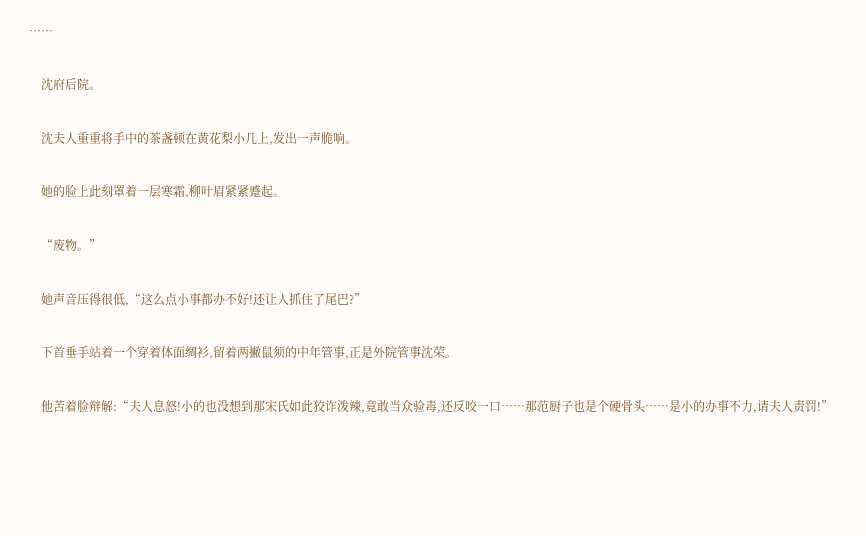……

    沈府后院。

    沈夫人重重将手中的茶盏顿在黄花梨小几上,发出一声脆响。

    她的脸上此刻罩着一层寒霜,柳叶眉紧紧蹙起。

    “废物。”

    她声音压得很低,“这么点小事都办不好!还让人抓住了尾巴?”

    下首垂手站着一个穿着体面绸衫,留着两撇鼠须的中年管事,正是外院管事沈荣。

    他苦着脸辩解:“夫人息怒!小的也没想到那宋氏如此狡诈泼辣,竟敢当众验毒,还反咬一口……那范厨子也是个硬骨头……是小的办事不力,请夫人责罚!”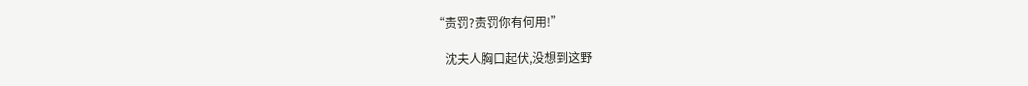“责罚?责罚你有何用!”

    沈夫人胸口起伏,没想到这野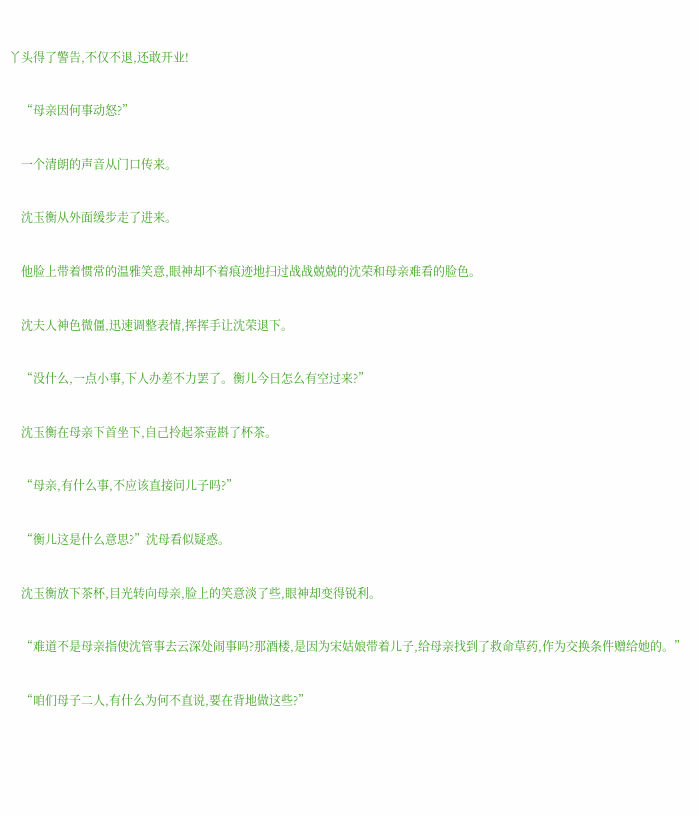丫头得了警告,不仅不退,还敢开业!

    “母亲因何事动怒?”

    一个清朗的声音从门口传来。

    沈玉衡从外面缓步走了进来。

    他脸上带着惯常的温雅笑意,眼神却不着痕迹地扫过战战兢兢的沈荣和母亲难看的脸色。

    沈夫人神色微僵,迅速调整表情,挥挥手让沈荣退下。

    “没什么,一点小事,下人办差不力罢了。衡儿今日怎么有空过来?”

    沈玉衡在母亲下首坐下,自己拎起茶壶斟了杯茶。

    “母亲,有什么事,不应该直接问儿子吗?”

    “衡儿这是什么意思?”沈母看似疑惑。

    沈玉衡放下茶杯,目光转向母亲,脸上的笑意淡了些,眼神却变得锐利。

    “难道不是母亲指使沈管事去云深处闹事吗?那酒楼,是因为宋姑娘带着儿子,给母亲找到了救命草药,作为交换条件赠给她的。”

    “咱们母子二人,有什么为何不直说,要在背地做这些?”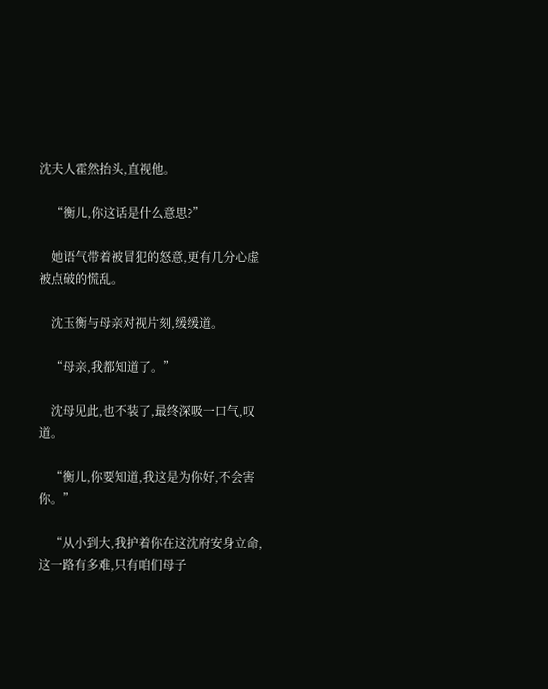沈夫人霍然抬头,直视他。

    “衡儿,你这话是什么意思?”

    她语气带着被冒犯的怒意,更有几分心虚被点破的慌乱。

    沈玉衡与母亲对视片刻,缓缓道。

    “母亲,我都知道了。”

    沈母见此,也不装了,最终深吸一口气,叹道。

    “衡儿,你要知道,我这是为你好,不会害你。”

    “从小到大,我护着你在这沈府安身立命,这一路有多难,只有咱们母子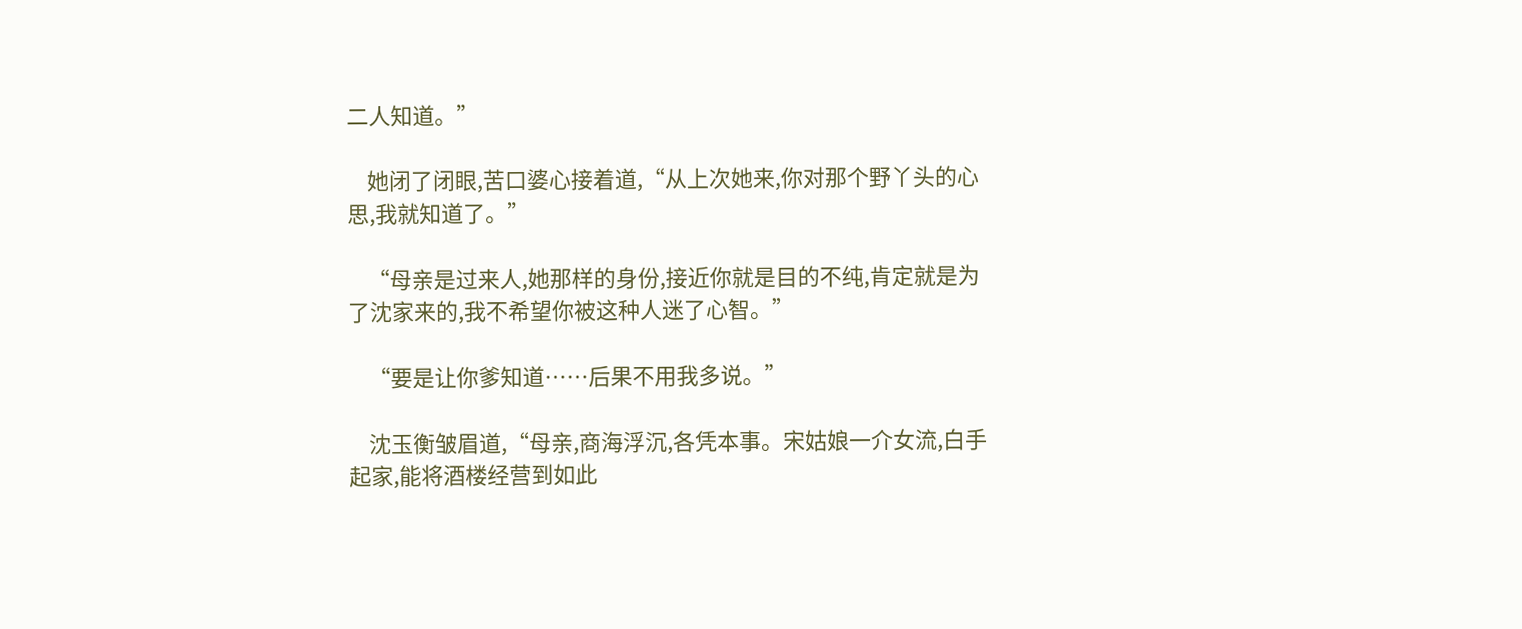二人知道。”

    她闭了闭眼,苦口婆心接着道,“从上次她来,你对那个野丫头的心思,我就知道了。”

    “母亲是过来人,她那样的身份,接近你就是目的不纯,肯定就是为了沈家来的,我不希望你被这种人迷了心智。”

    “要是让你爹知道……后果不用我多说。”

    沈玉衡皱眉道,“母亲,商海浮沉,各凭本事。宋姑娘一介女流,白手起家,能将酒楼经营到如此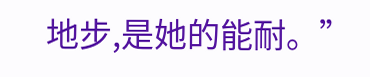地步,是她的能耐。”